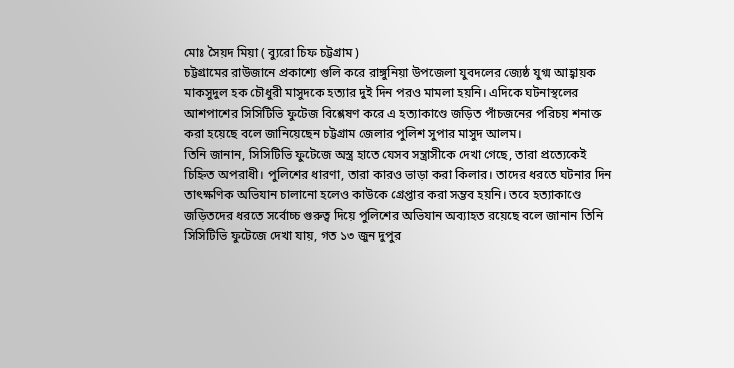মোঃ সৈয়দ মিয়া ( ব্যুরো চিফ চট্টগ্রাম )
চট্টগ্রামের রাউজানে প্রকাশ্যে গুলি করে রাঙ্গুনিয়া উপজেলা যুবদলের জ্যেষ্ঠ যুগ্ম আহ্বায়ক মাকসুদুল হক চৌধুরী মাসুদকে হত্যার দুই দিন পরও মামলা হয়নি। এদিকে ঘটনাস্থলের আশপাশের সিসিটিভি ফুটেজ বিশ্লেষণ করে এ হত্যাকাণ্ডে জড়িত পাঁচজনের পরিচয় শনাক্ত করা হয়েছে বলে জানিয়েছেন চট্টগ্রাম জেলার পুলিশ সুপার মাসুদ আলম।
তিনি জানান, সিসিটিভি ফুটেজে অস্ত্র হাতে যেসব সন্ত্রাসীকে দেখা গেছে, তারা প্রত্যেকেই চিহ্নিত অপরাধী। পুলিশের ধারণা, তারা কারও ভাড়া করা কিলার। তাদের ধরতে ঘটনার দিন তাৎক্ষণিক অভিযান চালানো হলেও কাউকে গ্রেপ্তার করা সম্ভব হয়নি। তবে হত্যাকাণ্ডে জড়িতদের ধরতে সর্বোচ্চ গুরুত্ব দিয়ে পুলিশের অভিযান অব্যাহত রয়েছে বলে জানান তিনি
সিসিটিভি ফুটেজে দেখা যায়, গত ১৩ জুন দুপুর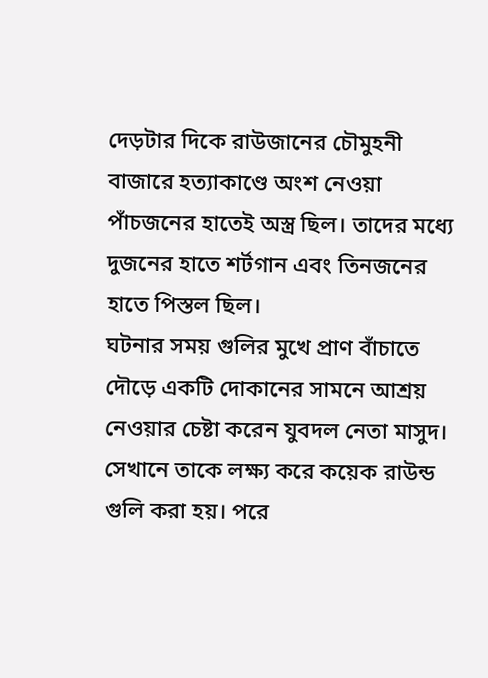দেড়টার দিকে রাউজানের চৌমুহনী বাজারে হত্যাকাণ্ডে অংশ নেওয়া পাঁচজনের হাতেই অস্ত্র ছিল। তাদের মধ্যে দুজনের হাতে শর্টগান এবং তিনজনের হাতে পিস্তল ছিল।
ঘটনার সময় গুলির মুখে প্রাণ বাঁচাতে দৌড়ে একটি দোকানের সামনে আশ্রয় নেওয়ার চেষ্টা করেন যুবদল নেতা মাসুদ। সেখানে তাকে লক্ষ্য করে কয়েক রাউন্ড গুলি করা হয়। পরে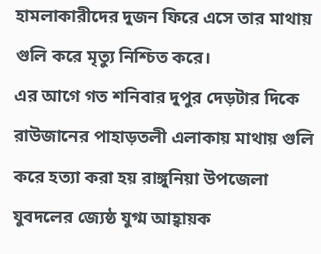হামলাকারীদের দুজন ফিরে এসে তার মাথায় গুলি করে মৃত্যু নিশ্চিত করে।
এর আগে গত শনিবার দুপুর দেড়টার দিকে রাউজানের পাহাড়তলী এলাকায় মাথায় গুলি করে হত্যা করা হয় রাঙ্গুনিয়া উপজেলা যুবদলের জ্যেষ্ঠ যুগ্ম আহ্বায়ক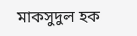মাকসুদুল হক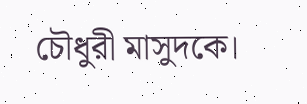চৌধুরী মাসুদকে।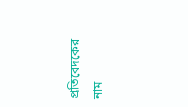প্রতিবেদকের নাম